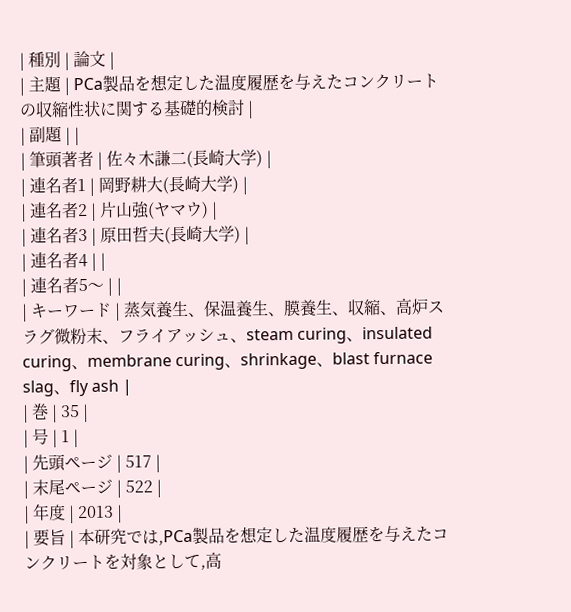| 種別 | 論文 |
| 主題 | PCa製品を想定した温度履歴を与えたコンクリートの収縮性状に関する基礎的検討 |
| 副題 | |
| 筆頭著者 | 佐々木謙二(長崎大学) |
| 連名者1 | 岡野耕大(長崎大学) |
| 連名者2 | 片山強(ヤマウ) |
| 連名者3 | 原田哲夫(長崎大学) |
| 連名者4 | |
| 連名者5〜 | |
| キーワード | 蒸気養生、保温養生、膜養生、収縮、高炉スラグ微粉末、フライアッシュ、steam curing、insulated curing、membrane curing、shrinkage、blast furnace slag、fly ash |
| 巻 | 35 |
| 号 | 1 |
| 先頭ページ | 517 |
| 末尾ページ | 522 |
| 年度 | 2013 |
| 要旨 | 本研究では,PCa製品を想定した温度履歴を与えたコンクリートを対象として,高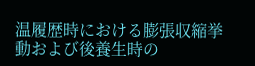温履歴時における膨張収縮挙動および後養生時の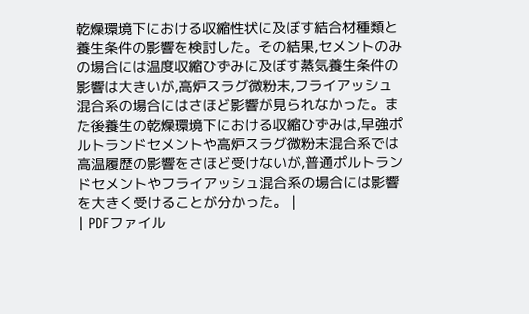乾燥環境下における収縮性状に及ぼす結合材種類と養生条件の影響を検討した。その結果,セメントのみの場合には温度収縮ひずみに及ぼす蒸気養生条件の影響は大きいが,高炉スラグ微粉末,フライアッシュ混合系の場合にはさほど影響が見られなかった。また後養生の乾燥環境下における収縮ひずみは,早強ポルトランドセメントや高炉スラグ微粉末混合系では高温履歴の影響をさほど受けないが,普通ポルトランドセメントやフライアッシュ混合系の場合には影響を大きく受けることが分かった。 |
| PDFファイル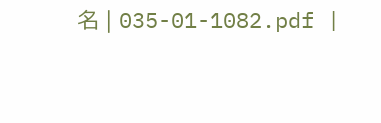名 | 035-01-1082.pdf |